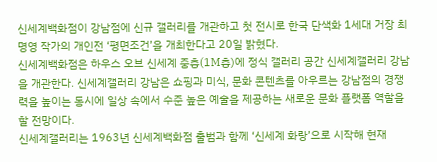신세계백화점이 강남점에 신규 갤러리를 개관하고 첫 전시로 한국 단색화 1세대 거장 최명영 작가의 개인전 ‘평면조건’을 개최한다고 20일 밝혔다.
신세계백화점은 하우스 오브 신세계 중층(1M층)에 정식 갤러리 공간 신세계갤러리 강남을 개관한다. 신세계갤러리 강남은 쇼핑과 미식, 문화 콘텐츠를 아우르는 강남점의 경쟁력을 높이는 동시에 일상 속에서 수준 높은 예술을 제공하는 새로운 문화 플랫폼 역할을 할 전망이다.
신세계갤러리는 1963년 신세계백화점 출범과 함께 ‘신세계 화랑’으로 시작해 현재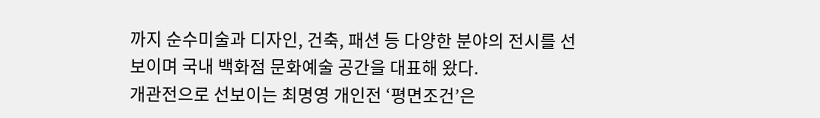까지 순수미술과 디자인, 건축, 패션 등 다양한 분야의 전시를 선보이며 국내 백화점 문화예술 공간을 대표해 왔다.
개관전으로 선보이는 최명영 개인전 ‘평면조건’은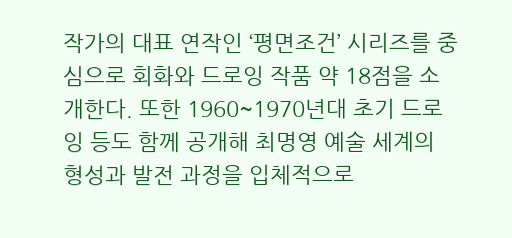작가의 대표 연작인 ‘평면조건’ 시리즈를 중심으로 회화와 드로잉 작품 약 18점을 소개한다. 또한 1960~1970년대 초기 드로잉 등도 함께 공개해 최명영 예술 세계의 형성과 발전 과정을 입체적으로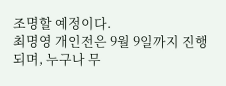조명할 예정이다.
최명영 개인전은 9월 9일까지 진행되며, 누구나 무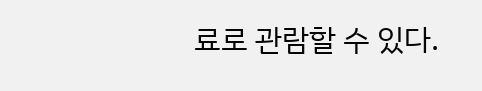료로 관람할 수 있다.